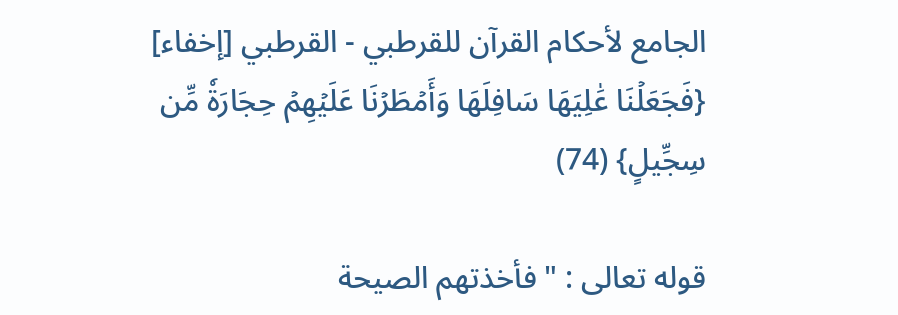الجامع لأحكام القرآن للقرطبي - القرطبي [إخفاء]
{فَجَعَلۡنَا عَٰلِيَهَا سَافِلَهَا وَأَمۡطَرۡنَا عَلَيۡهِمۡ حِجَارَةٗ مِّن سِجِّيلٍ} (74)

قوله تعالى : " فأخذتهم الصيحة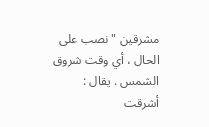مشرقين " نصب على الحال ، أي وقت شروق الشمس . يقال : أشرقت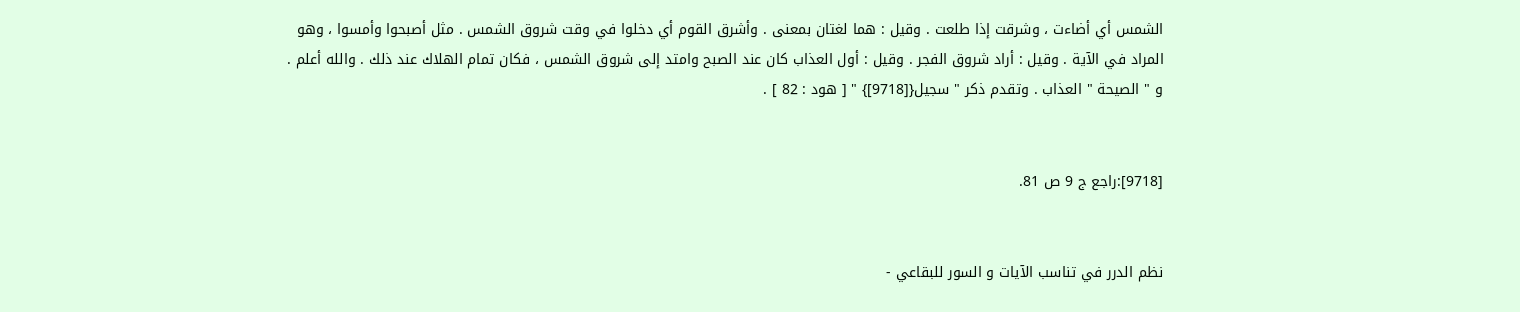الشمس أي أضاءت ، وشرقت إذا طلعت . وقيل : هما لغتان بمعنى . وأشرق القوم أي دخلوا في وقت شروق الشمس . مثل أصبحوا وأمسوا ، وهو المراد في الآية . وقيل : أراد شروق الفجر . وقيل : أول العذاب كان عند الصبح وامتد إلى شروق الشمس ، فكان تمام الهلاك عند ذلك . والله أعلم . و " الصيحة " العذاب . وتقدم ذكر " سجيل{[9718]} " [ هود : 82 ] .


[9718]:راجع ج 9 ص 81.


نظم الدرر في تناسب الآيات و السور للبقاعي -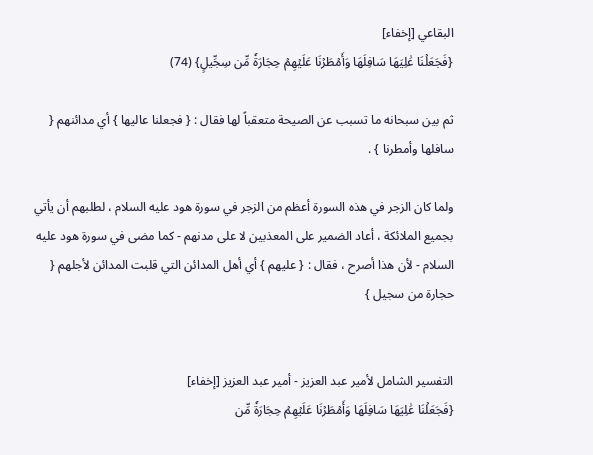البقاعي [إخفاء]
{فَجَعَلۡنَا عَٰلِيَهَا سَافِلَهَا وَأَمۡطَرۡنَا عَلَيۡهِمۡ حِجَارَةٗ مِّن سِجِّيلٍ} (74)

ثم بين سبحانه ما تسبب عن الصيحة متعقباً لها فقال : { فجعلنا عاليها } أي مدائنهم { سافلها وأمطرنا } .

ولما كان الزجر في هذه السورة أعظم من الزجر في سورة هود عليه السلام ، لطلبهم أن يأتي بجميع الملائكة ، أعاد الضمير على المعذبين لا على مدنهم - كما مضى في سورة هود عليه السلام - لأن هذا أصرح ، فقال : { عليهم } أي أهل المدائن التي قلبت المدائن لأجلهم { حجارة من سجيل }


التفسير الشامل لأمير عبد العزيز - أمير عبد العزيز [إخفاء]
{فَجَعَلۡنَا عَٰلِيَهَا سَافِلَهَا وَأَمۡطَرۡنَا عَلَيۡهِمۡ حِجَارَةٗ مِّن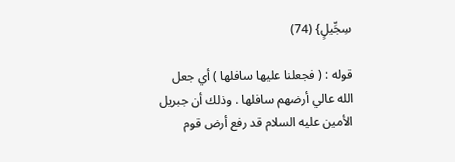سِجِّيلٍ} (74)

قوله : ( فجعلنا عليها سافلها ) أي جعل الله عالي أرضهم سافلها . وذلك أن جبريل الأمين عليه السلام قد رفع أرض قوم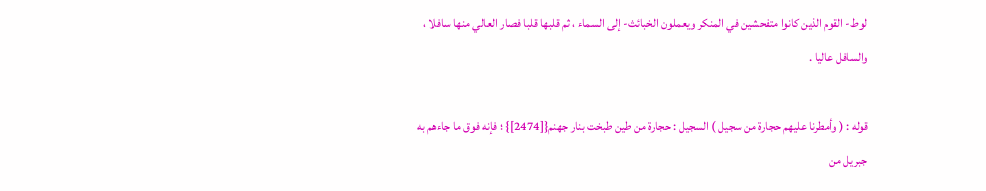لوط- القوم الذين كانوا متفحشين في المنكر ويعملون الخبائث- إلى السماء ، ثم قلبها قلبا فصار العالي منها سافلا ، والسافل عاليا .

قوله : ( وأمطرنا عليهم حجارة من سجيل ) السجيل : حجارة من طين طبخت بنار جهنم{[2474]} ؛ فإنه فوق ما جاءهم به جبريل من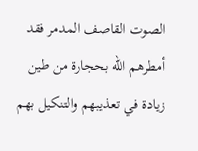الصوت القاصف المدمر فقد أمطرهم الله بحجارة من طين زيادة في تعذيبهم والتنكيل بهم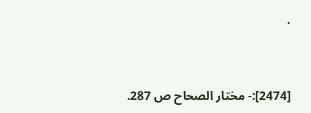.


[2474]:- مختار الصحاح ص 287.